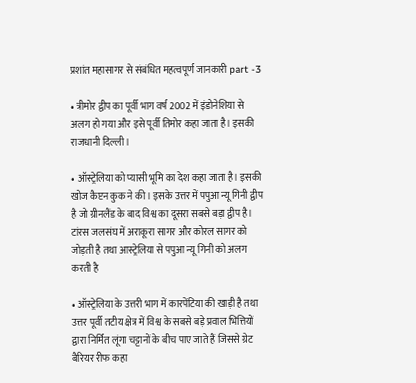प्रशांत महासागर से संबंधित महत्वपूर्ण जानकारी part -3

• त्रीमोर द्वीप का पूर्वी भाग वर्ष 2002 में इंडोनेशिया से अलग हो गया और इसे पूर्वी तिमोर कहा जाता है। इसकी राजधानी दिल्ली।

• ऑस्ट्रेलिया को प्यासी भूमि का देश कहा जाता है। इसकी खोज कैप्टन कुक ने की। इसके उत्तर में पपुआ न्यू गिनी द्वीप है जो ग्रीनलैंड के बाद विश्व का दूसरा सबसे बड़ा द्वीप है। टांरस जलसंघ में अराकूरा सागर और कोरल सागर को जोड़ती है तथा आस्ट्रेलिया से पपुआ न्यू गिनी को अलग करती है

• ऑस्ट्रेलिया के उत्तरी भाग में कारपेंटिया की खाड़ी है तथा उत्तर पूर्वी तटीय क्षेत्र में विश्व के सबसे बड़े प्रवाल भित्तियों द्वारा निर्मित लूंगा चट्टानों के बीच पाए जाते हैं जिससे ग्रेट बैरियर रीफ कहा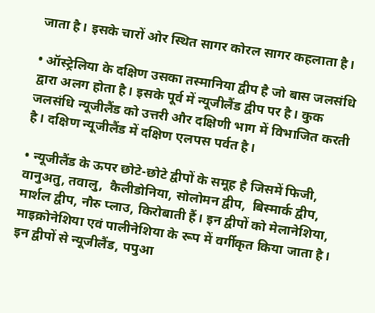जाता है। इसके चारों ओर स्थित सागर कोरल सागर कहलाता है।

• ऑस्ट्रेलिया के दक्षिण उसका तस्मानिया द्वीप है जो बास जलसंधि द्वारा अलग होता है। इसके पूर्व में न्यूजीलैंड द्वीप पर है। कुक जलसंधि न्यूजीलैंड को उत्तरी और दक्षिणी भाग में विभाजित करती है। दक्षिण न्यूजीलैंड में दक्षिण एलपस पर्वत है।

• न्यूजीलैंड के ऊपर छोटे-छोटे द्वीपों के समूह है जिसमें फिजी, वानुअतु, तवालु,  कैलीडोनिया, सोलोमन द्वीप,  बिस्मार्क द्वीप, मार्शल द्वीप, नौरु प्लाउ, किरोबाती हैं। इन द्वीपों को मेलानेशिया, माइक्रोनेशिया एवं पालीनेशिया के रूप में वर्गीकृत किया जाता है। इन द्वीपों से न्यूजीलैंड, पपुआ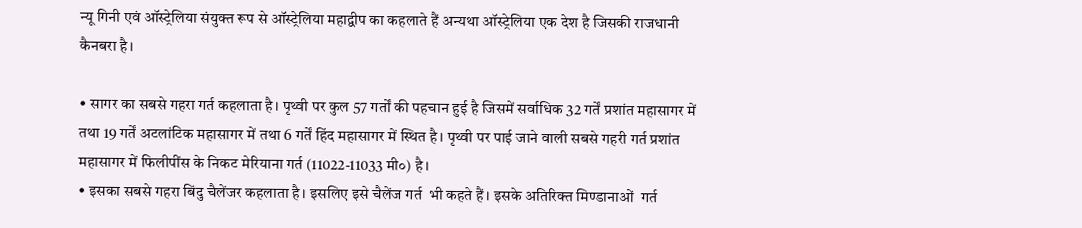न्यू गिनी एवं ऑस्ट्रेलिया संयुक्त रूप से ऑस्ट्रेलिया महाद्वीप का कहलाते हैं अन्यथा ऑस्ट्रेलिया एक देश है जिसकी राजधानी  कैनबरा है।

• सागर का सबसे गहरा गर्त कहलाता है। पृथ्वी पर कुल 57 गर्तों की पहचान हुई है जिसमें सर्वाधिक 32 गर्तें प्रशांत महासागर में तथा 19 गर्तें अटलांटिक महासागर में तथा 6 गर्तें हिंद महासागर में स्थित है। पृथ्वी पर पाई जाने वाली सबसे गहरी गर्त प्रशांत महासागर में फिलीपींस के निकट मेरियाना गर्त (11022-11033 मी०) है।
• इसका सबसे गहरा बिंदु चैलेंजर कहलाता है। इसलिए इसे चैलेंज गर्त  भी कहते हैं। इसके अतिरिक्त मिण्डानाओं  गर्त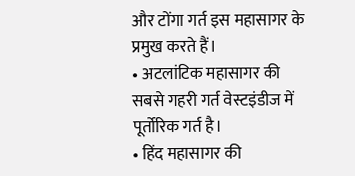और टोंगा गर्त इस महासागर के प्रमुख करते हैं।
• अटलांटिक महासागर की सबसे गहरी गर्त वेस्टइंडीज में पूर्तोरिक गर्त है।
• हिंद महासागर की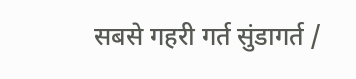सबसे गहरी गर्त सुंडागर्त /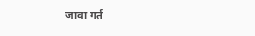जावा गर्त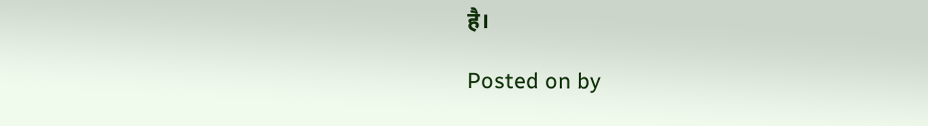है।

Posted on by